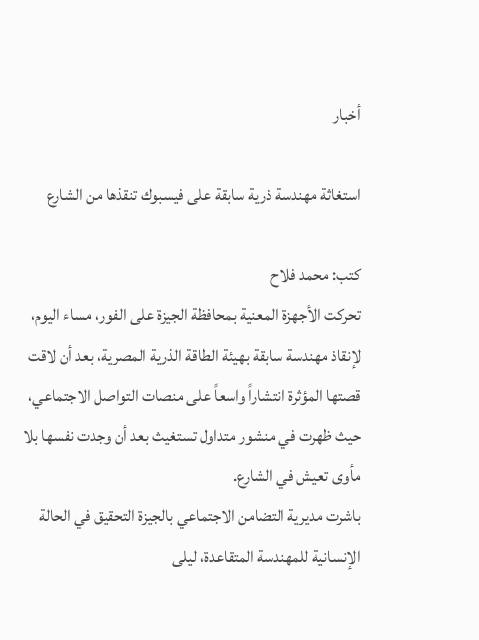أخبار

استغاثة مهندسة ذرية سابقة على فيسبوك تنقذها من الشارع

كتب: محمد فلاح
تحركت الأجهزة المعنية بمحافظة الجيزة على الفور، مساء اليوم، لإنقاذ مهندسة سابقة بهيئة الطاقة الذرية المصرية، بعد أن لاقت قصتها المؤثرة انتشاراً واسعاً على منصات التواصل الاجتماعي، حيث ظهرت في منشور متداول تستغيث بعد أن وجدت نفسها بلا مأوى تعيش في الشارع.
باشرت مديرية التضامن الاجتماعي بالجيزة التحقيق في الحالة الإنسانية للمهندسة المتقاعدة، ليلى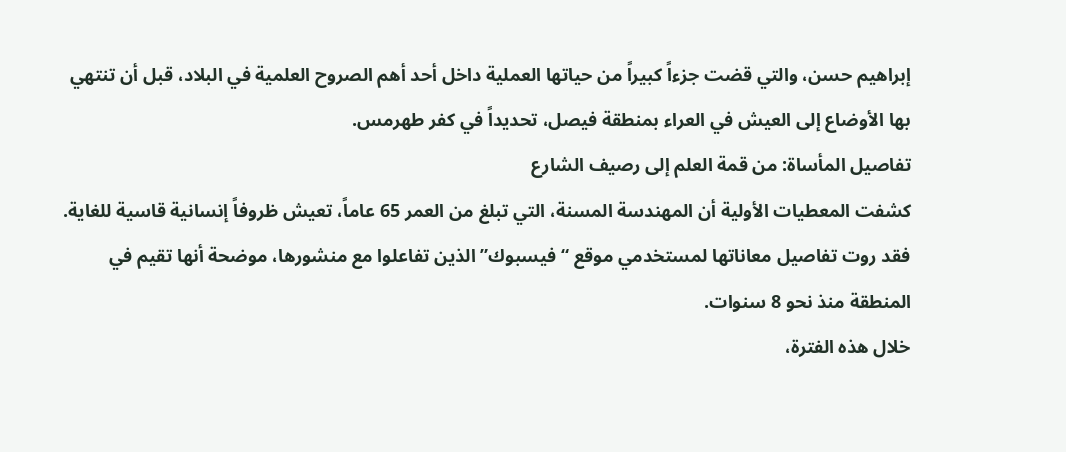إبراهيم حسن، والتي قضت جزءاً كبيراً من حياتها العملية داخل أحد أهم الصروح العلمية في البلاد، قبل أن تنتهي بها الأوضاع إلى العيش في العراء بمنطقة فيصل، تحديداً في كفر طهرمس.
تفاصيل المأساة: من قمة العلم إلى رصيف الشارع
كشفت المعطيات الأولية أن المهندسة المسنة، التي تبلغ من العمر 65 عاماً، تعيش ظروفاً إنسانية قاسية للغاية. فقد روت تفاصيل معاناتها لمستخدمي موقع “فيسبوك” الذين تفاعلوا مع منشورها، موضحة أنها تقيم في المنطقة منذ نحو 8 سنوات.
خلال هذه الفترة،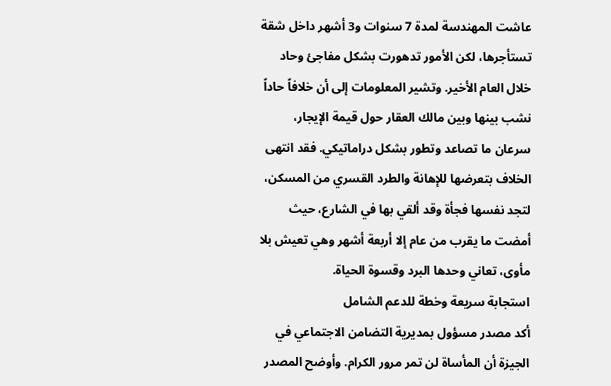عاشت المهندسة لمدة 7 سنوات و3 أشهر داخل شقة تستأجرها، لكن الأمور تدهورت بشكل مفاجئ وحاد خلال العام الأخير. وتشير المعلومات إلى أن خلافاً حاداً نشب بينها وبين مالك العقار حول قيمة الإيجار، سرعان ما تصاعد وتطور بشكل دراماتيكي. فقد انتهى الخلاف بتعرضها للإهانة والطرد القسري من المسكن، لتجد نفسها فجأة وقد ألقي بها في الشارع، حيث أمضت ما يقرب من عام إلا أربعة أشهر وهي تعيش بلا مأوى، تعاني وحدها البرد وقسوة الحياة.
استجابة سريعة وخطة للدعم الشامل
أكد مصدر مسؤول بمديرية التضامن الاجتماعي في الجيزة أن المأساة لن تمر مرور الكرام. وأوضح المصدر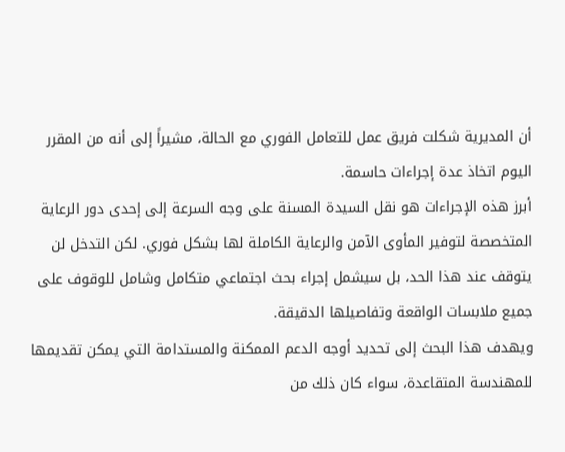أن المديرية شكلت فريق عمل للتعامل الفوري مع الحالة، مشيراً إلى أنه من المقرر اليوم اتخاذ عدة إجراءات حاسمة.
أبرز هذه الإجراءات هو نقل السيدة المسنة على وجه السرعة إلى إحدى دور الرعاية المتخصصة لتوفير المأوى الآمن والرعاية الكاملة لها بشكل فوري. لكن التدخل لن يتوقف عند هذا الحد، بل سيشمل إجراء بحث اجتماعي متكامل وشامل للوقوف على جميع ملابسات الواقعة وتفاصيلها الدقيقة.
ويهدف هذا البحث إلى تحديد أوجه الدعم الممكنة والمستدامة التي يمكن تقديمها للمهندسة المتقاعدة، سواء كان ذلك من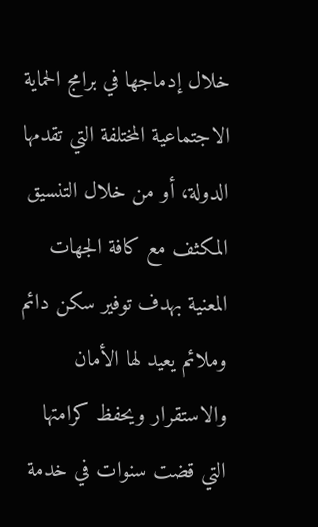خلال إدماجها في برامج الحماية الاجتماعية المختلفة التي تقدمها الدولة، أو من خلال التنسيق المكثف مع كافة الجهات المعنية بهدف توفير سكن دائم وملائم يعيد لها الأمان والاستقرار ويحفظ كرامتها التي قضت سنوات في خدمة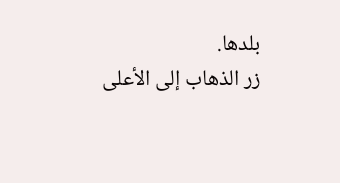بلدها.
زر الذهاب إلى الأعلى